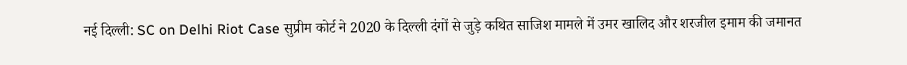नई दिल्ली: SC on Delhi Riot Case सुप्रीम कोर्ट ने 2020 के दिल्ली दंगों से जुड़े कथित साजिश मामले में उमर खालिद और शरजील इमाम की जमानत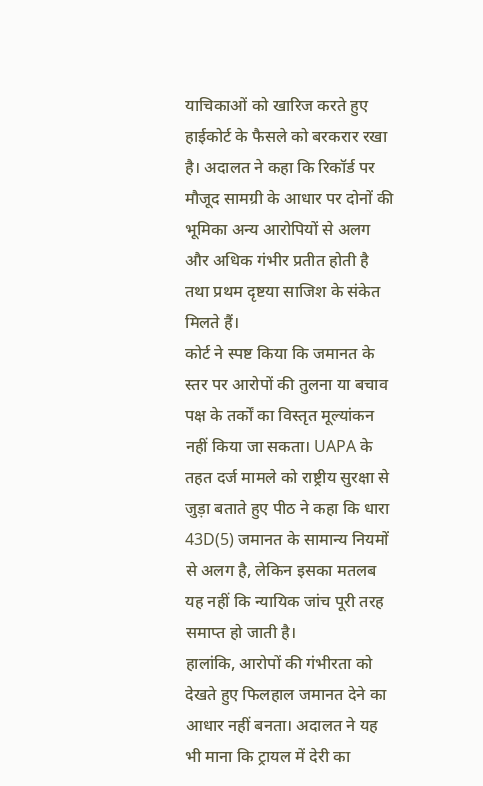याचिकाओं को खारिज करते हुए हाईकोर्ट के फैसले को बरकरार रखा है। अदालत ने कहा कि रिकॉर्ड पर मौजूद सामग्री के आधार पर दोनों की भूमिका अन्य आरोपियों से अलग और अधिक गंभीर प्रतीत होती है तथा प्रथम दृष्टया साजिश के संकेत मिलते हैं।
कोर्ट ने स्पष्ट किया कि जमानत के स्तर पर आरोपों की तुलना या बचाव पक्ष के तर्कों का विस्तृत मूल्यांकन नहीं किया जा सकता। UAPA के तहत दर्ज मामले को राष्ट्रीय सुरक्षा से जुड़ा बताते हुए पीठ ने कहा कि धारा 43D(5) जमानत के सामान्य नियमों से अलग है, लेकिन इसका मतलब यह नहीं कि न्यायिक जांच पूरी तरह समाप्त हो जाती है।
हालांकि, आरोपों की गंभीरता को देखते हुए फिलहाल जमानत देने का आधार नहीं बनता। अदालत ने यह भी माना कि ट्रायल में देरी का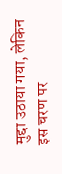मुद्दा उठाया गया, लेकिन इस चरण पर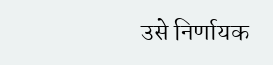उसे निर्णायक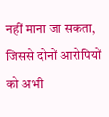नहीं माना जा सकता, जिससे दोनों आरोपियों को अभी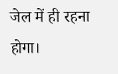जेल में ही रहना होगा।